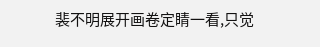裴不明展开画卷定睛一看,只觉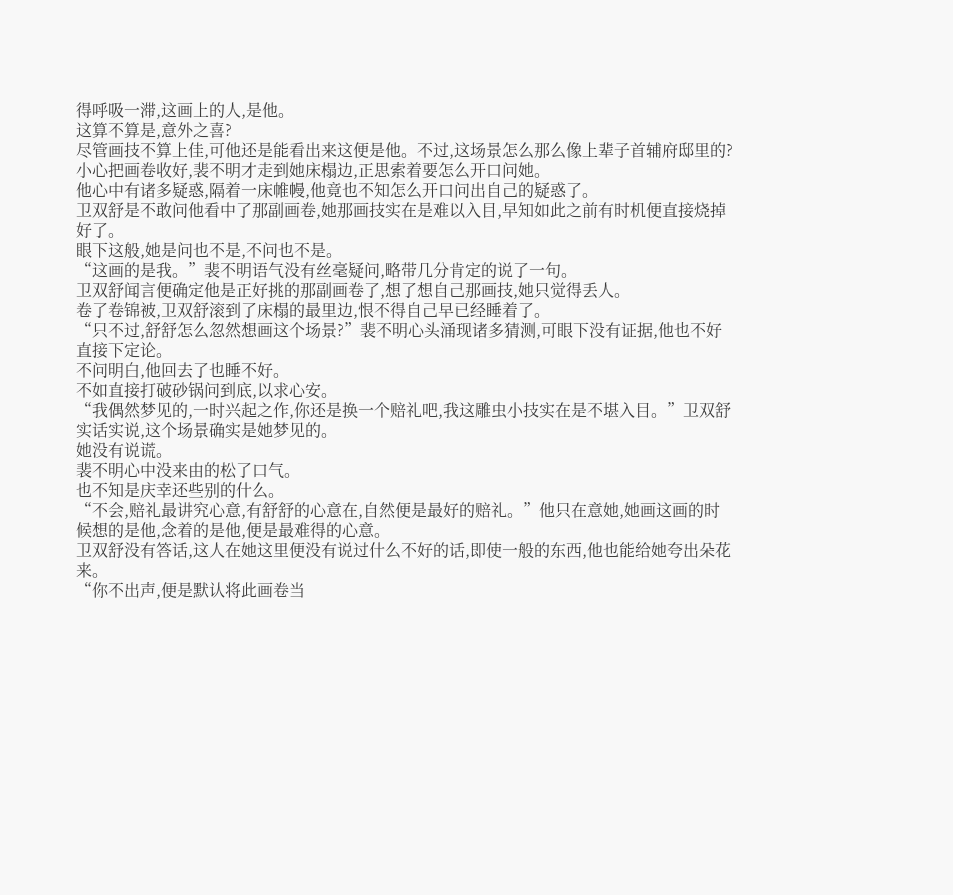得呼吸一滞,这画上的人,是他。
这算不算是,意外之喜?
尽管画技不算上佳,可他还是能看出来这便是他。不过,这场景怎么那么像上辈子首辅府邸里的?
小心把画卷收好,裴不明才走到她床榻边,正思索着要怎么开口问她。
他心中有诸多疑惑,隔着一床帷幔,他竟也不知怎么开口问出自己的疑惑了。
卫双舒是不敢问他看中了那副画卷,她那画技实在是难以入目,早知如此之前有时机便直接烧掉好了。
眼下这般,她是问也不是,不问也不是。
“这画的是我。”裴不明语气没有丝毫疑问,略带几分肯定的说了一句。
卫双舒闻言便确定他是正好挑的那副画卷了,想了想自己那画技,她只觉得丢人。
卷了卷锦被,卫双舒滚到了床榻的最里边,恨不得自己早已经睡着了。
“只不过,舒舒怎么忽然想画这个场景?”裴不明心头涌现诸多猜测,可眼下没有证据,他也不好直接下定论。
不问明白,他回去了也睡不好。
不如直接打破砂锅问到底,以求心安。
“我偶然梦见的,一时兴起之作,你还是换一个赔礼吧,我这雕虫小技实在是不堪入目。”卫双舒实话实说,这个场景确实是她梦见的。
她没有说谎。
裴不明心中没来由的松了口气。
也不知是庆幸还些别的什么。
“不会,赔礼最讲究心意,有舒舒的心意在,自然便是最好的赔礼。”他只在意她,她画这画的时候想的是他,念着的是他,便是最难得的心意。
卫双舒没有答话,这人在她这里便没有说过什么不好的话,即使一般的东西,他也能给她夸出朵花来。
“你不出声,便是默认将此画卷当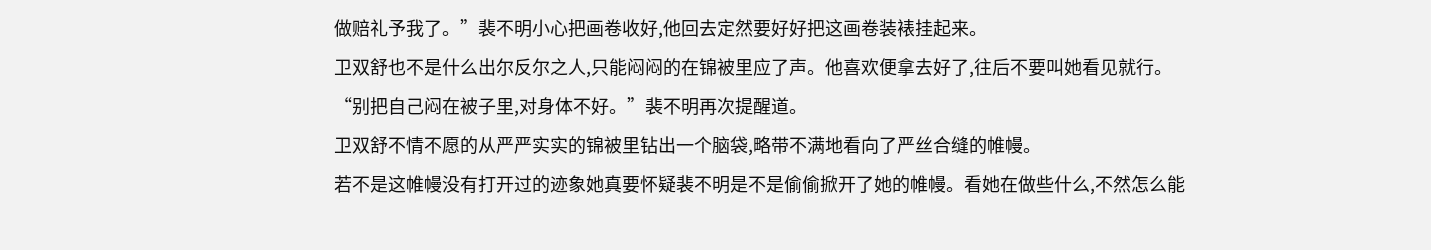做赔礼予我了。”裴不明小心把画卷收好,他回去定然要好好把这画卷装裱挂起来。
卫双舒也不是什么出尔反尔之人,只能闷闷的在锦被里应了声。他喜欢便拿去好了,往后不要叫她看见就行。
“别把自己闷在被子里,对身体不好。”裴不明再次提醒道。
卫双舒不情不愿的从严严实实的锦被里钻出一个脑袋,略带不满地看向了严丝合缝的帷幔。
若不是这帷幔没有打开过的迹象她真要怀疑裴不明是不是偷偷掀开了她的帷幔。看她在做些什么,不然怎么能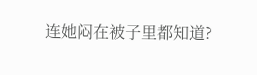连她闷在被子里都知道?